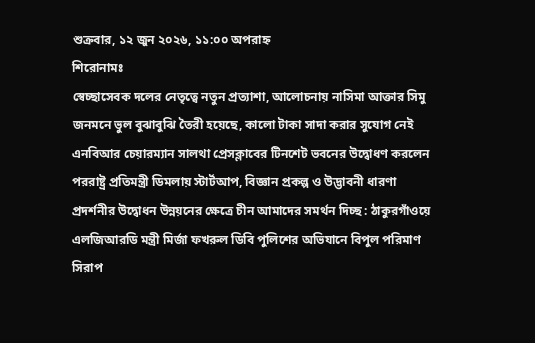শুক্রবার, ১২ জুন ২০২৬, ১১:০০ অপরাহ্ন
শিরোনামঃ
স্বেচ্ছাসেবক দলের নেতৃত্বে নতুন প্রত্যাশা, আলোচনায় নাসিমা আক্তার সিমু জনমনে ভুল বুঝাবুঝি তৈরী হয়েছে, কালো টাকা সাদা করার সুযোগ নেই এনবিআর চেয়ারম্যান সালথা প্রেসক্লাবের টিনশেট ভবনের উদ্বোধণ করলেন পররাষ্ট্র প্রতিমন্ত্রী ডিমলায় স্টার্টআপ, বিজ্ঞান প্রকল্প ও উদ্ভাবনী ধারণা প্রদর্শনীর উদ্বোধন উন্নয়নের ক্ষেত্রে চীন আমাদের সমর্থন দিচ্ছ : ঠাকুরগাঁওয়ে এলজিআরডি মন্ত্রী মির্জা ফখরুল ডিবি পুলিশের অভিযানে বিপুল পরিমাণ সিরাপ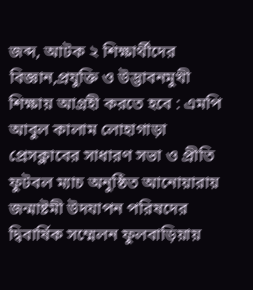জব্দ, আটক ২ শিক্ষার্থীদের বিজ্ঞান,প্রযুক্তি ও উদ্ভাবনমুখী শিক্ষায় আগ্রহী করতে হবে : এমপি আবুল কালাম লোহাগাড়া প্রেসক্লাবের সাধারণ সভা ও প্রীতি ফুটবল ম্যাচ অনুষ্ঠিত আনোয়ারায় জন্মাষ্টমী উদযাপন পরিষদের দ্বিবার্ষিক সম্মেলন ফুলবাড়িয়ায়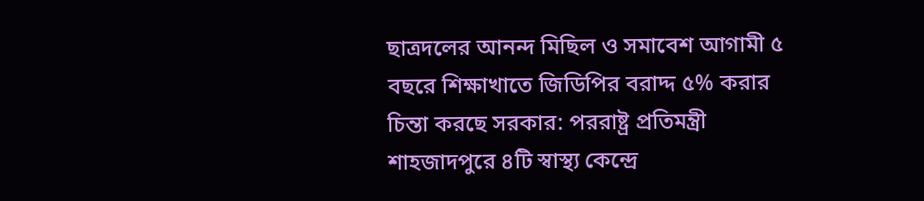ছাত্রদলের আনন্দ মিছিল ও সমাবেশ আগামী ৫ বছরে শিক্ষাখাতে জিডিপির বরাদ্দ ৫% করার চিন্তা করছে সরকার: পররাষ্ট্র প্রতিমন্ত্রী শাহজাদপুরে ৪টি স্বাস্থ্য কেন্দ্রে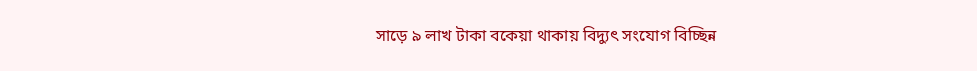সাড়ে ৯ লাখ টাকা বকেয়া থাকায় বিদ্যুৎ সংযোগ বিচ্ছিন্ন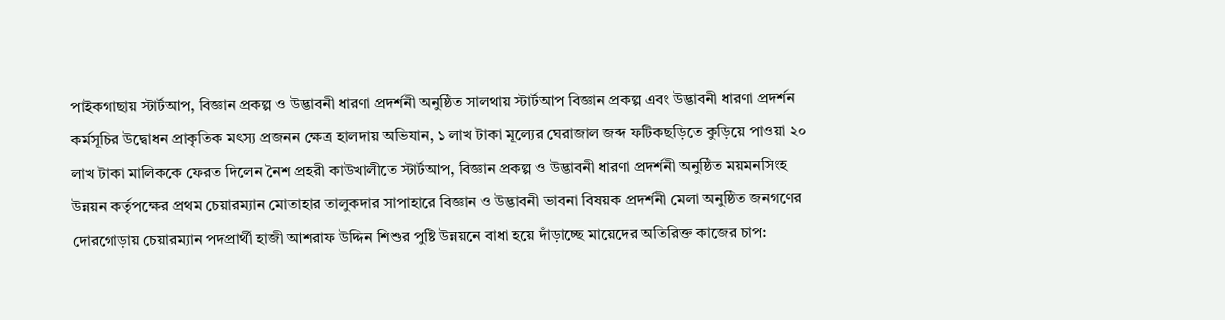পাইকগাছায় স্টার্টআপ, বিজ্ঞান প্রকল্প ও উদ্ভাবনী ধারণা প্রদর্শনী অনুষ্ঠিত সালথায় স্টার্টআপ বিজ্ঞান প্রকল্প এবং উদ্ভাবনী ধারণা প্রদর্শন কর্মসূচির উদ্বোধন প্রাকৃতিক মৎস্য প্রজনন ক্ষেত্র হালদায় অভিযান, ১ লাখ টাকা মূল্যের ঘেরাজাল জব্দ ফটিকছড়িতে কুড়িয়ে পাওয়া ২০ লাখ টাকা মালিককে ফেরত দিলেন নৈশ প্রহরী কাউখালীতে স্টার্টআপ, বিজ্ঞান প্রকল্প ও উদ্ভাবনী ধারণা প্রদর্শনী অনুষ্ঠিত ময়মনসিংহ উন্নয়ন কর্তৃপক্ষের প্রথম চেয়ারম্যান মোতাহার তালুকদার সাপাহারে বিজ্ঞান ও উদ্ভাবনী ভাবনা বিষয়ক প্রদর্শনী মেলা অনুষ্ঠিত জনগণের দোরগোড়ায় চেয়ারম্যান পদপ্রার্থী হাজী আশরাফ উদ্দিন শিশুর পুষ্টি উন্নয়নে বাধা হয়ে দাঁড়াচ্ছে মায়েদের অতিরিক্ত কাজের চাপ: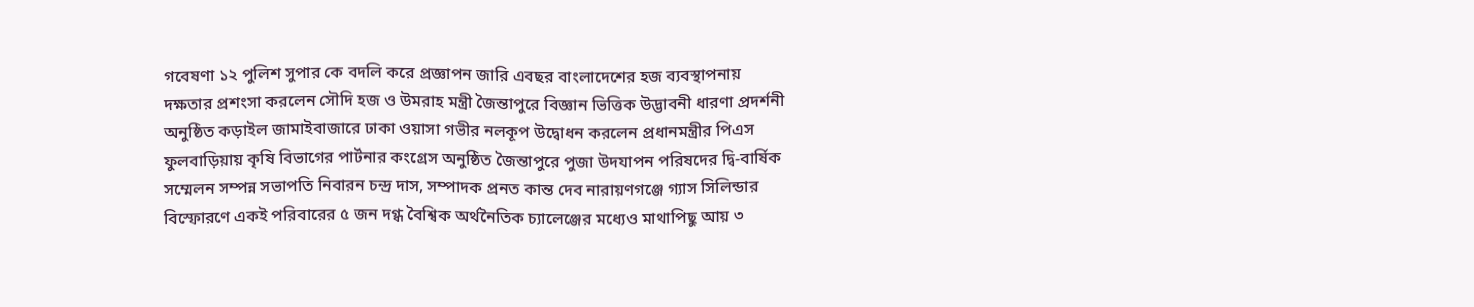গবেষণা ১২ পুলিশ সুপার কে বদলি করে প্রজ্ঞাপন জারি এবছর বাংলাদেশের হজ ব্যবস্থাপনায় দক্ষতার প্রশংসা করলেন সৌদি হজ ও উমরাহ মন্ত্রী জৈন্তাপুরে বিজ্ঞান ভিত্তিক উদ্ভাবনী ধারণা প্রদর্শনী অনুষ্ঠিত কড়াইল জামাইবাজারে ঢাকা ওয়াসা গভীর নলকূপ উদ্বোধন করলেন প্রধানমন্ত্রীর পিএস ফুলবাড়িয়ায় কৃষি বিভাগের পার্টনার কংগ্রেস অনুষ্ঠিত জৈন্তাপুরে পুজা উদযাপন পরিষদের দ্বি-বার্ষিক সম্মেলন সম্পন্ন সভাপতি নিবারন চন্দ্র দাস, সম্পাদক প্রনত কান্ত দেব নারায়ণগঞ্জে গ্যাস সিলিন্ডার বিস্ফোরণে একই পরিবারের ৫ জন দগ্ধ বৈশ্বিক অর্থনৈতিক চ্যালেঞ্জের মধ্যেও মাথাপিছু আয় ৩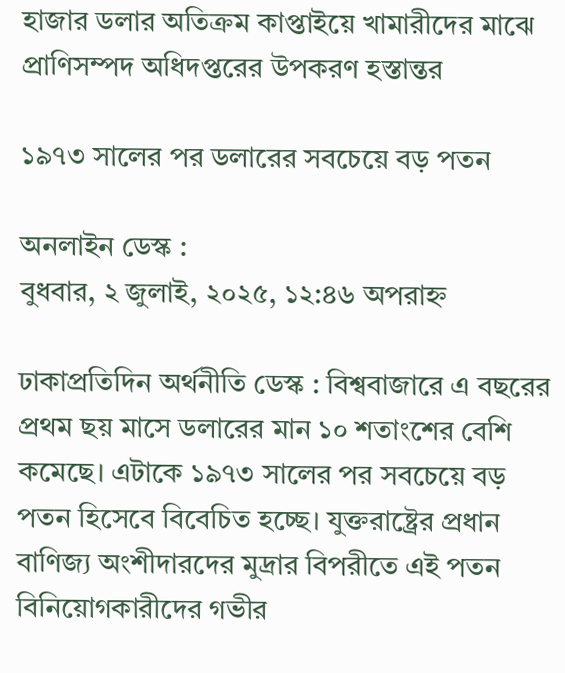হাজার ডলার অতিক্রম কাপ্তাইয়ে খামারীদের মাঝে প্রাণিসম্পদ অধিদপ্তরের উপকরণ হস্তান্তর

১৯৭৩ সালের পর ডলারের সবচেয়ে বড় পতন

অনলাইন ডেস্ক :
বুধবার, ২ জুলাই, ২০২৫, ১২:৪৬ অপরাহ্ন

ঢাকাপ্রতিদিন অর্থনীতি ডেস্ক : বিশ্ববাজারে এ বছরের প্রথম ছয় মাসে ডলারের মান ১০ শতাংশের বেশি কমেছে। এটাকে ১৯৭৩ সালের পর সবচেয়ে বড় পতন হিসেবে বিবেচিত হচ্ছে। যুক্তরাষ্ট্রের প্রধান বাণিজ্য অংশীদারদের মুদ্রার বিপরীতে এই পতন বিনিয়োগকারীদের গভীর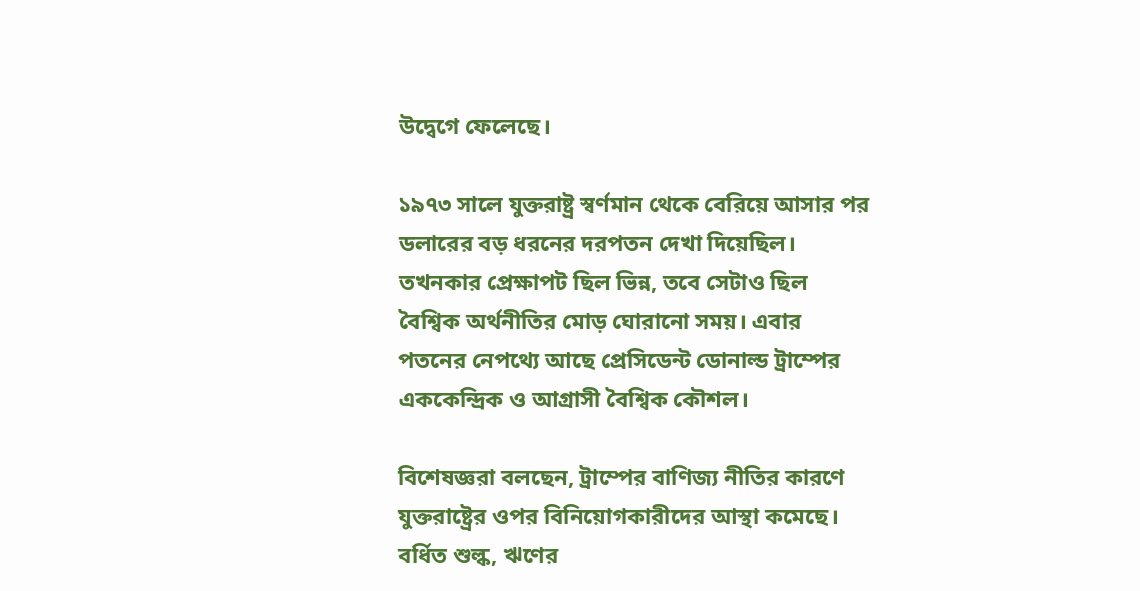উদ্বেগে ফেলেছে।

১৯৭৩ সালে যুক্তরাষ্ট্র স্বর্ণমান থেকে বেরিয়ে আসার পর ডলারের বড় ধরনের দরপতন দেখা দিয়েছিল। তখনকার প্রেক্ষাপট ছিল ভিন্ন, তবে সেটাও ছিল বৈশ্বিক অর্থনীতির মোড় ঘোরানো সময়। এবার পতনের নেপথ্যে আছে প্রেসিডেন্ট ডোনাল্ড ট্রাম্পের এককেন্দ্রিক ও আগ্রাসী বৈশ্বিক কৌশল।

বিশেষজ্ঞরা বলছেন, ট্রাম্পের বাণিজ্য নীতির কারণে যুক্তরাষ্ট্রের ওপর বিনিয়োগকারীদের আস্থা কমেছে। বর্ধিত শুল্ক, ঋণের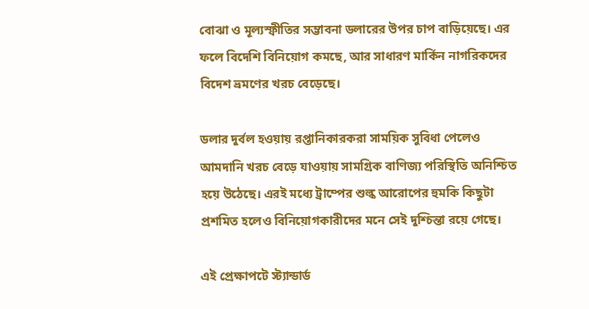বোঝা ও মূল্যস্ফীতির সম্ভাবনা ডলারের উপর চাপ বাড়িয়েছে। এর ফলে বিদেশি বিনিয়োগ কমছে, আর সাধারণ মার্কিন নাগরিকদের বিদেশ ভ্রমণের খরচ বেড়েছে।

ডলার দুর্বল হওয়ায় রপ্তানিকারকরা সাময়িক সুবিধা পেলেও আমদানি খরচ বেড়ে যাওয়ায় সামগ্রিক বাণিজ্য পরিস্থিতি অনিশ্চিত হয়ে উঠেছে। এরই মধ্যে ট্রাম্পের শুল্ক আরোপের হুমকি কিছুটা প্রশমিত হলেও বিনিয়োগকারীদের মনে সেই দুশ্চিন্তা রয়ে গেছে।

এই প্রেক্ষাপটে স্ট্যান্ডার্ড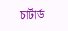চার্টার্ড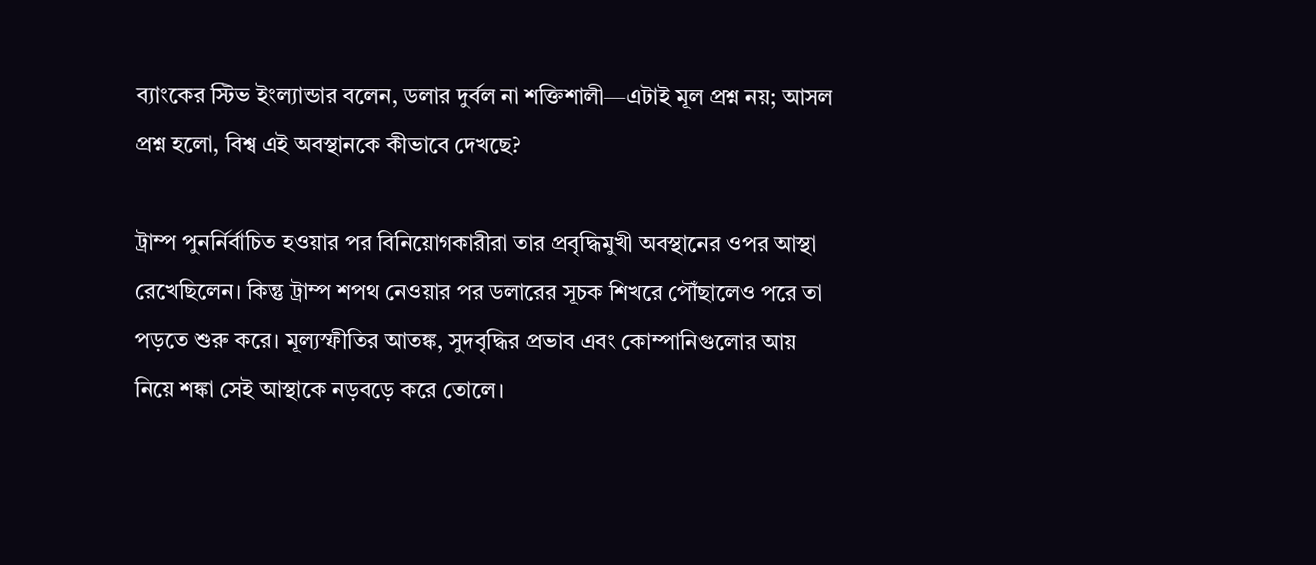ব্যাংকের স্টিভ ইংল্যান্ডার বলেন, ডলার দুর্বল না শক্তিশালী—এটাই মূল প্রশ্ন নয়; আসল প্রশ্ন হলো, বিশ্ব এই অবস্থানকে কীভাবে দেখছে?

ট্রাম্প পুনর্নির্বাচিত হওয়ার পর বিনিয়োগকারীরা তার প্রবৃদ্ধিমুখী অবস্থানের ওপর আস্থা রেখেছিলেন। কিন্তু ট্রাম্প শপথ নেওয়ার পর ডলারের সূচক শিখরে পৌঁছালেও পরে তা পড়তে শুরু করে। মূল্যস্ফীতির আতঙ্ক, সুদবৃদ্ধির প্রভাব এবং কোম্পানিগুলোর আয় নিয়ে শঙ্কা সেই আস্থাকে নড়বড়ে করে তোলে।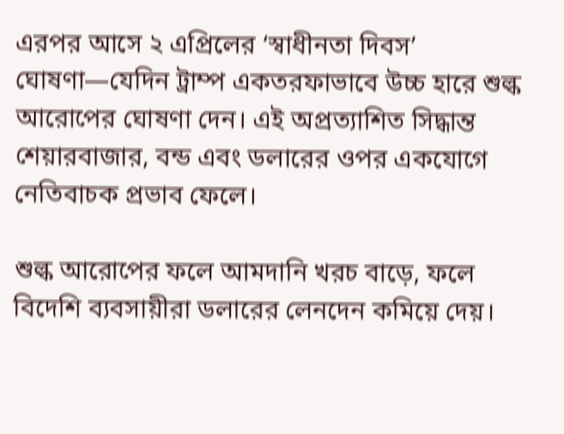এরপর আসে ২ এপ্রিলের ‘স্বাধীনতা দিবস’ ঘোষণা—যেদিন ট্রাম্প একতরফাভাবে উচ্চ হারে শুল্ক আরোপের ঘোষণা দেন। এই অপ্রত্যাশিত সিদ্ধান্ত শেয়ারবাজার, বন্ড এবং ডলারের ওপর একযোগে নেতিবাচক প্রভাব ফেলে।

শুল্ক আরোপের ফলে আমদানি খরচ বাড়ে, ফলে বিদেশি ব্যবসায়ীরা ডলারের লেনদেন কমিয়ে দেয়।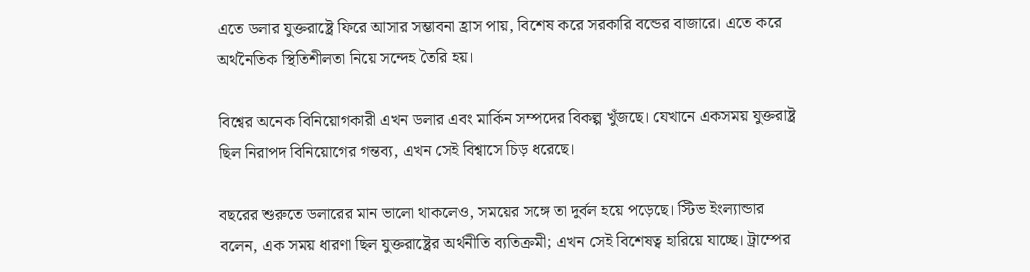এতে ডলার যুক্তরাষ্ট্রে ফিরে আসার সম্ভাবনা হ্রাস পায়, বিশেষ করে সরকারি বন্ডের বাজারে। এতে করে অর্থনৈতিক স্থিতিশীলতা নিয়ে সন্দেহ তৈরি হয়।

বিশ্বের অনেক বিনিয়োগকারী এখন ডলার এবং মার্কিন সম্পদের বিকল্প খুঁজছে। যেখানে একসময় যুক্তরাষ্ট্র ছিল নিরাপদ বিনিয়োগের গন্তব্য, এখন সেই বিশ্বাসে চিড় ধরেছে।

বছরের শুরুতে ডলারের মান ভালো থাকলেও, সময়ের সঙ্গে তা দুর্বল হয়ে পড়েছে। স্টিভ ইংল্যান্ডার বলেন, এক সময় ধারণা ছিল যুক্তরাষ্ট্রের অর্থনীতি ব্যতিক্রমী; এখন সেই বিশেষত্ব হারিয়ে যাচ্ছে। ট্রাম্পের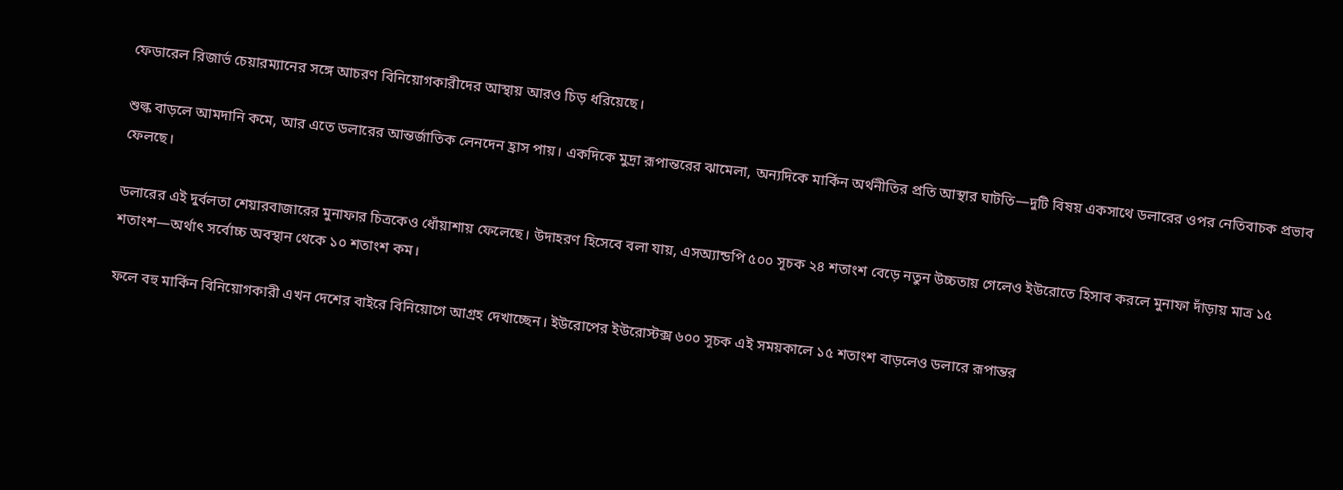ফেডারেল রিজার্ভ চেয়ারম্যানের সঙ্গে আচরণ বিনিয়োগকারীদের আস্থায় আরও চিড় ধরিয়েছে।

শুল্ক বাড়লে আমদানি কমে, আর এতে ডলারের আন্তর্জাতিক লেনদেন হ্রাস পায়। একদিকে মুদ্রা রূপান্তরের ঝামেলা, অন্যদিকে মার্কিন অর্থনীতির প্রতি আস্থার ঘাটতি—দুটি বিষয় একসাথে ডলারের ওপর নেতিবাচক প্রভাব ফেলছে।

ডলারের এই দুর্বলতা শেয়ারবাজারের মুনাফার চিত্রকেও ধোঁয়াশায় ফেলেছে। উদাহরণ হিসেবে বলা যায়, এসঅ্যান্ডপি ৫০০ সূচক ২৪ শতাংশ বেড়ে নতুন উচ্চতায় গেলেও ইউরোতে হিসাব করলে মুনাফা দাঁড়ায় মাত্র ১৫ শতাংশ—অর্থাৎ সর্বোচ্চ অবস্থান থেকে ১০ শতাংশ কম।

ফলে বহু মার্কিন বিনিয়োগকারী এখন দেশের বাইরে বিনিয়োগে আগ্রহ দেখাচ্ছেন। ইউরোপের ইউরোস্টক্স ৬০০ সূচক এই সময়কালে ১৫ শতাংশ বাড়লেও ডলারে রূপান্তর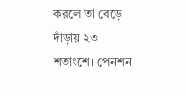করলে তা বেড়ে দাঁড়ায় ২৩ শতাংশে। পেনশন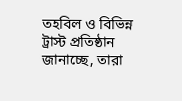তহবিল ও বিভিন্ন ট্রাস্ট প্রতিষ্ঠান জানাচ্ছে, তারা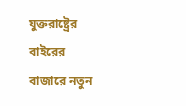যুক্তরাষ্ট্রের বাইরের বাজারে নতুন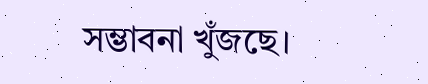সম্ভাবনা খুঁজছে।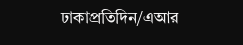ঢাকাপ্রতিদিন/এআর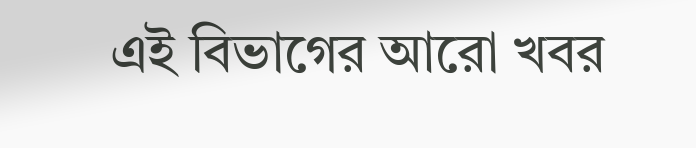এই বিভাগের আরো খবর